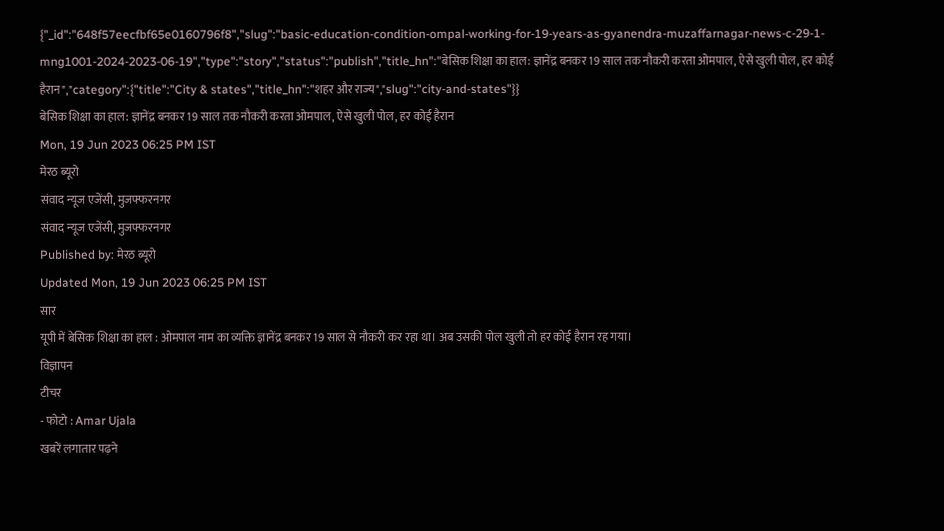{"_id":"648f57eecfbf65e0160796f8","slug":"basic-education-condition-ompal-working-for-19-years-as-gyanendra-muzaffarnagar-news-c-29-1-mng1001-2024-2023-06-19","type":"story","status":"publish","title_hn":"बेसिक शिक्षा का हाल: ज्ञानेंद्र बनकर 19 साल तक नौकरी करता ओमपाल, ऐसे खुली पोल, हर कोई हैरान","category":{"title":"City & states","title_hn":"शहर और राज्य","slug":"city-and-states"}}
बेसिक शिक्षा का हाल: ज्ञानेंद्र बनकर 19 साल तक नौकरी करता ओमपाल, ऐसे खुली पोल, हर कोई हैरान
Mon, 19 Jun 2023 06:25 PM IST
मेरठ ब्यूरो
संवाद न्यूज एजेंसी, मुजफ्फरनगर
संवाद न्यूज एजेंसी, मुजफ्फरनगर
Published by: मेरठ ब्यूरो
Updated Mon, 19 Jun 2023 06:25 PM IST
सार
यूपी में बेसिक शिक्षा का हाल : ओमपाल नाम का व्यक्ति ज्ञानेंद्र बनकर 19 साल से नौकरी कर रहा था। अब उसकी पोल खुली तो हर कोई हैरान रह गया।
विज्ञापन
टीचर
- फोटो : Amar Ujala
खबरें लगातार पढ़ने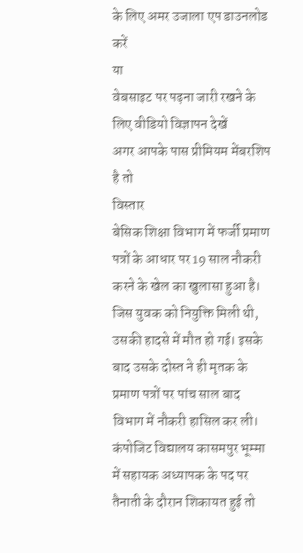के लिए अमर उजाला एप डाउनलोड करें
या
वेबसाइट पर पढ़ना जारी रखने के लिए वीडियो विज्ञापन देखें
अगर आपके पास प्रीमियम मेंबरशिप है तो
विस्तार
बेसिक शिक्षा विभाग में फर्जी प्रमाण पत्रों के आधार पर 19 साल नौकरी करने के खेल का खुलासा हुआ है। जिस युवक को नियुक्ति मिली थी, उसकी हादसे में मौत हो गई। इसके बाद उसके दोस्त ने ही मृतक के प्रमाण पत्रों पर पांच साल बाद विभाग में नौकरी हासिल कर ली। कंपोजिट विद्यालय कासमपुर भूम्मा में सहायक अध्यापक के पद पर तैनाती के दौरान शिकायत हुई तो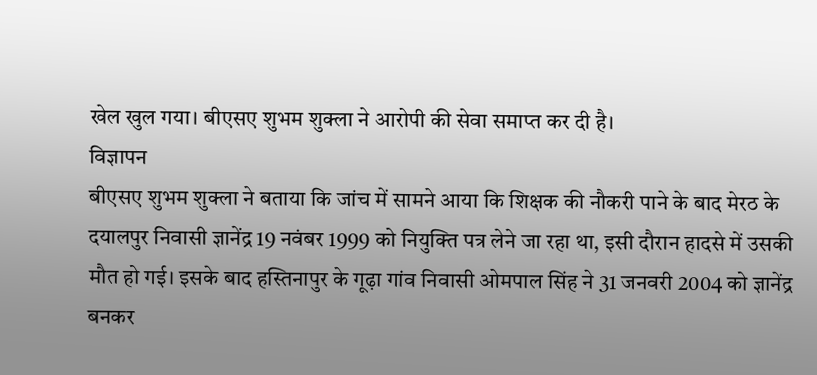खेल खुल गया। बीएसए शुभम शुक्ला ने आरोपी की सेवा समाप्त कर दी है।
विज्ञापन
बीएसए शुभम शुक्ला ने बताया कि जांच में सामने आया कि शिक्षक की नौकरी पाने के बाद मेरठ के दयालपुर निवासी ज्ञानेंद्र 19 नवंबर 1999 को नियुक्ति पत्र लेने जा रहा था, इसी दौरान हादसे में उसकी मौत हो गई। इसके बाद हस्तिनापुर के गूढ़ा गांव निवासी ओमपाल सिंह ने 31 जनवरी 2004 को ज्ञानेंद्र बनकर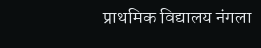प्राथमिक विद्यालय नंगला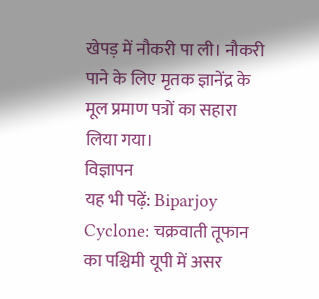खेपड़ में नौकरी पा ली। नौकरी पाने के लिए मृतक ज्ञानेंद्र के मूल प्रमाण पत्रों का सहारा लिया गया।
विज्ञापन
यह भी पढ़ें: Biparjoy Cyclone: चक्रवाती तूफान का पश्चिमी यूपी में असर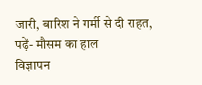जारी, बारिश ने गर्मी से दी राहत, पढ़ें- मौसम का हाल
विज्ञापन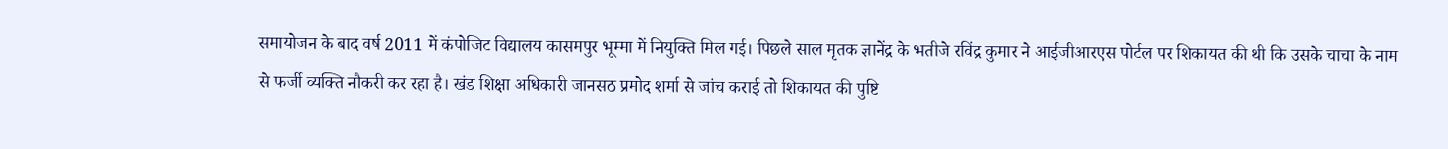समायोजन के बाद वर्ष 2011 में कंपोजिट विद्यालय कासमपुर भूम्मा में नियुक्ति मिल गई। पिछले साल मृतक ज्ञानेंद्र के भतीजे रविंद्र कुमार ने आईजीआरएस पोर्टल पर शिकायत की थी कि उसके चाचा के नाम से फर्जी व्यक्ति नौकरी कर रहा है। खंड शिक्षा अधिकारी जानसठ प्रमोद शर्मा से जांच कराई तो शिकायत की पुष्टि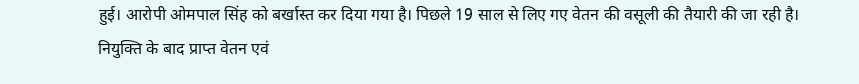हुई। आरोपी ओमपाल सिंह को बर्खास्त कर दिया गया है। पिछले 19 साल से लिए गए वेतन की वसूली की तैयारी की जा रही है। नियुक्ति के बाद प्राप्त वेतन एवं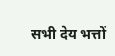सभी देय भत्तों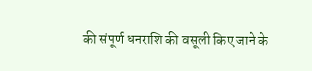की संपूर्ण धनराशि की वसूली किए जाने के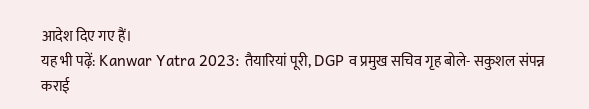आदेश दिए गए हैं।
यह भी पढ़ें: Kanwar Yatra 2023: तैयारियां पूरी, DGP व प्रमुख सचिव गृह बोले- सकुशल संपन्न कराई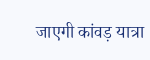जाएगी कांवड़ यात्रा